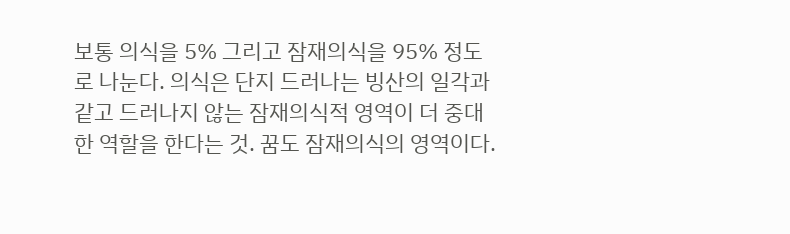보통 의식을 5% 그리고 잠재의식을 95% 정도로 나눈다. 의식은 단지 드러나는 빙산의 일각과 같고 드러나지 않는 잠재의식적 영역이 더 중대한 역할을 한다는 것. 꿈도 잠재의식의 영역이다.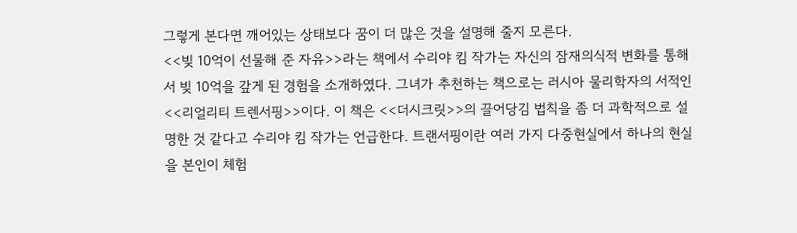그렇게 본다면 깨어있는 상태보다 꿈이 더 많은 것을 설명해 줄지 모른다.
<<빚 10억이 선물해 준 자유>>라는 책에서 수리야 킴 작가는 자신의 잠재의식적 변화를 통해서 빚 10억을 갚게 된 경험을 소개하였다. 그녀가 추천하는 책으로는 러시아 물리학자의 서적인 <<리얼리티 트렌서핑>>이다. 이 책은 <<더시크릿>>의 끌어당김 법칙을 좀 더 과학적으로 설명한 것 같다고 수리야 킴 작가는 언급한다. 트랜서핑이란 여러 가지 다중현실에서 하나의 현실을 본인이 체험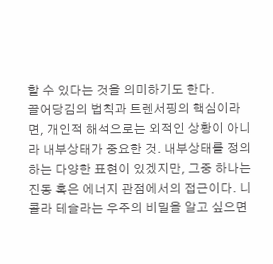할 수 있다는 것을 의미하기도 한다.
끌어당김의 법칙과 트렌서핑의 핵심이라면, 개인적 해석으로는 외적인 상황이 아니라 내부상태가 중요한 것. 내부상태를 정의하는 다양한 표현이 있겠지만, 그중 하나는 진동 혹은 에너지 관점에서의 접근이다. 니콜라 테슬라는 우주의 비밀을 알고 싶으면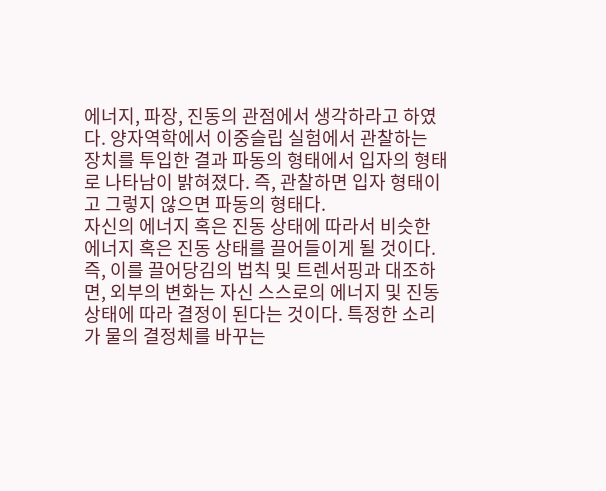에너지, 파장, 진동의 관점에서 생각하라고 하였다. 양자역학에서 이중슬립 실험에서 관찰하는 장치를 투입한 결과 파동의 형태에서 입자의 형태로 나타남이 밝혀졌다. 즉, 관찰하면 입자 형태이고 그렇지 않으면 파동의 형태다.
자신의 에너지 혹은 진동 상태에 따라서 비슷한 에너지 혹은 진동 상태를 끌어들이게 될 것이다. 즉, 이를 끌어당김의 법칙 및 트렌서핑과 대조하면, 외부의 변화는 자신 스스로의 에너지 및 진동 상태에 따라 결정이 된다는 것이다. 특정한 소리가 물의 결정체를 바꾸는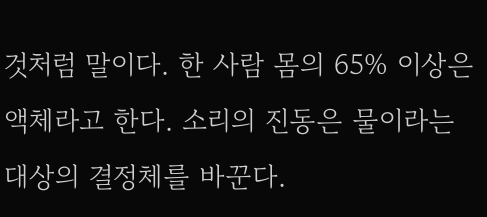것처럼 말이다. 한 사람 몸의 65% 이상은 액체라고 한다. 소리의 진동은 물이라는 대상의 결정체를 바꾼다.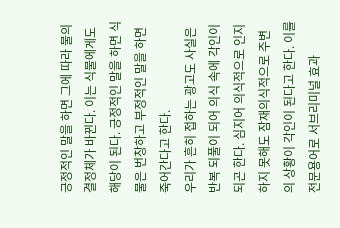긍정적인 말을 하면 그에 따라 물의 결정체가 바뀐다. 이는 식물에게도 해당이 된다. 긍정적인 말을 하면 식물은 번창하고 부정적인 말을 하면 죽어간다고 한다.
우리가 흔히 접하는 광고도 사실은 반복 되풀이 되어 의식 속에 각인이 되곤 한다. 심지어 의식적으로 인지하지 못해도 잠재의식적으로 주변의 상황이 각인이 된다고 한다. 이를 전문용어로 서브리미널 효과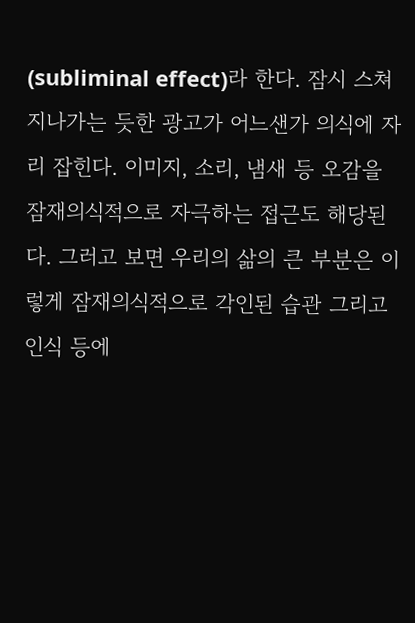(subliminal effect)라 한다. 잠시 스쳐 지나가는 듯한 광고가 어느샌가 의식에 자리 잡힌다. 이미지, 소리, 냄새 등 오감을 잠재의식적으로 자극하는 접근도 해당된다. 그러고 보면 우리의 삶의 큰 부분은 이렇게 잠재의식적으로 각인된 습관 그리고 인식 등에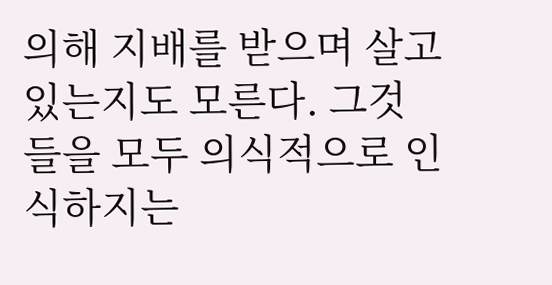의해 지배를 받으며 살고 있는지도 모른다. 그것들을 모두 의식적으로 인식하지는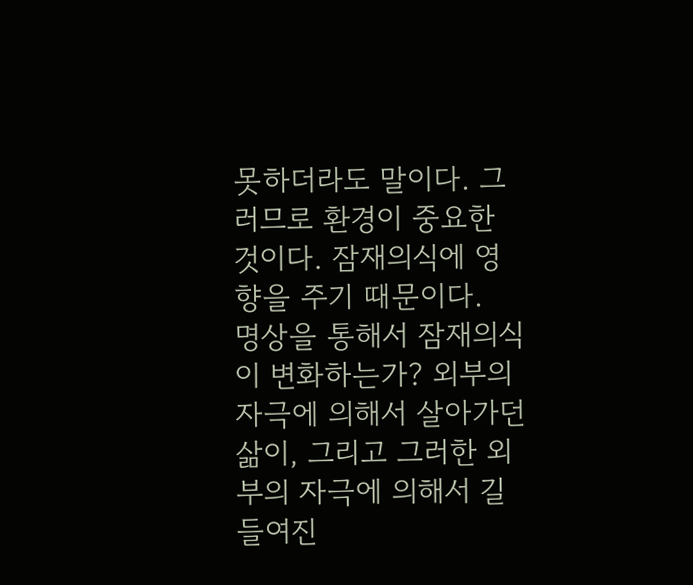못하더라도 말이다. 그러므로 환경이 중요한 것이다. 잠재의식에 영향을 주기 때문이다.
명상을 통해서 잠재의식이 변화하는가? 외부의 자극에 의해서 살아가던 삶이, 그리고 그러한 외부의 자극에 의해서 길들여진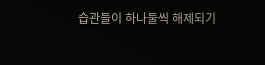습관들이 하나둘씩 해제되기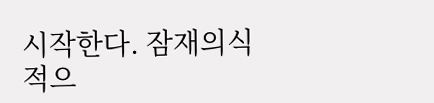시작한다. 잠재의식적으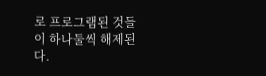로 프로그램된 것들이 하나둘씩 해제된다.